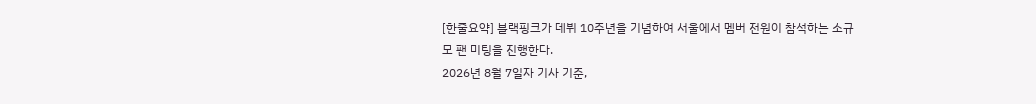[한줄요약] 블랙핑크가 데뷔 10주년을 기념하여 서울에서 멤버 전원이 참석하는 소규모 팬 미팅을 진행한다.
2026년 8월 7일자 기사 기준,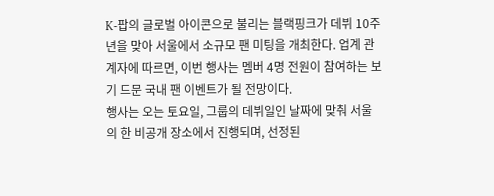K-팝의 글로벌 아이콘으로 불리는 블랙핑크가 데뷔 10주년을 맞아 서울에서 소규모 팬 미팅을 개최한다. 업계 관계자에 따르면, 이번 행사는 멤버 4명 전원이 참여하는 보기 드문 국내 팬 이벤트가 될 전망이다.
행사는 오는 토요일, 그룹의 데뷔일인 날짜에 맞춰 서울의 한 비공개 장소에서 진행되며, 선정된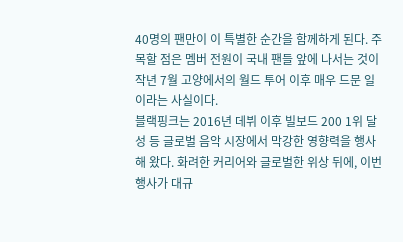40명의 팬만이 이 특별한 순간을 함께하게 된다. 주목할 점은 멤버 전원이 국내 팬들 앞에 나서는 것이 작년 7월 고양에서의 월드 투어 이후 매우 드문 일이라는 사실이다.
블랙핑크는 2016년 데뷔 이후 빌보드 200 1위 달성 등 글로벌 음악 시장에서 막강한 영향력을 행사해 왔다. 화려한 커리어와 글로벌한 위상 뒤에, 이번 행사가 대규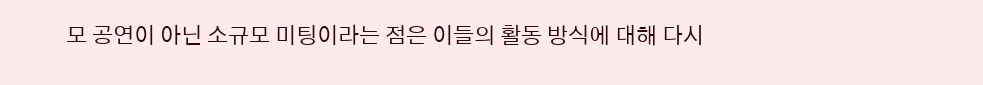모 공연이 아닌 소규모 미팅이라는 점은 이들의 활동 방식에 대해 다시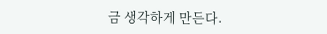금 생각하게 만든다.